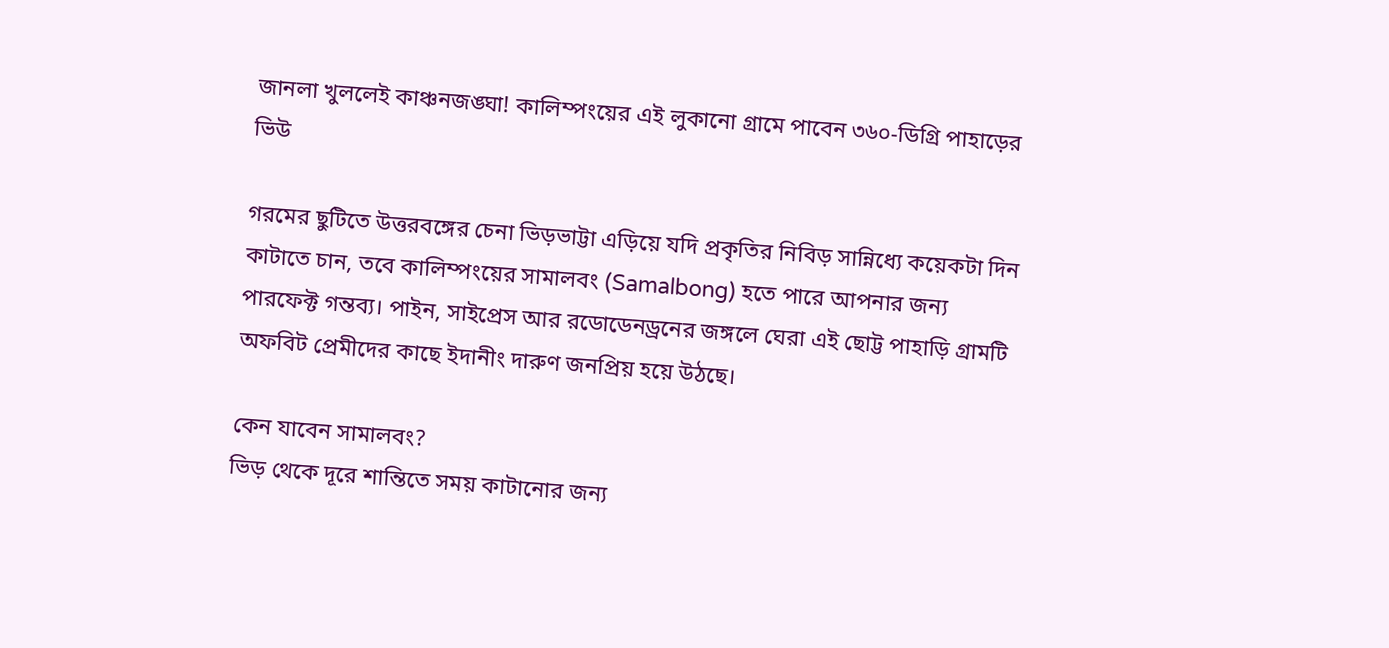জানলা খুললেই কাঞ্চনজঙ্ঘা! কালিম্পংয়ের এই লুকানো গ্রামে পাবেন ৩৬০-ডিগ্রি পাহাড়ের ভিউ

গরমের ছুটিতে উত্তরবঙ্গের চেনা ভিড়ভাট্টা এড়িয়ে যদি প্রকৃতির নিবিড় সান্নিধ্যে কয়েকটা দিন কাটাতে চান, তবে কালিম্পংয়ের সামালবং (Samalbong) হতে পারে আপনার জন্য পারফেক্ট গন্তব্য। পাইন, সাইপ্রেস আর রডোডেনড্রনের জঙ্গলে ঘেরা এই ছোট্ট পাহাড়ি গ্রামটি অফবিট প্রেমীদের কাছে ইদানীং দারুণ জনপ্রিয় হয়ে উঠছে।

কেন যাবেন সামালবং?
ভিড় থেকে দূরে শান্তিতে সময় কাটানোর জন্য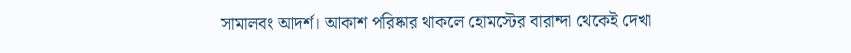সামালবং আদর্শ। আকাশ পরিষ্কার থাকলে হোমস্টের বারান্দা থেকেই দেখা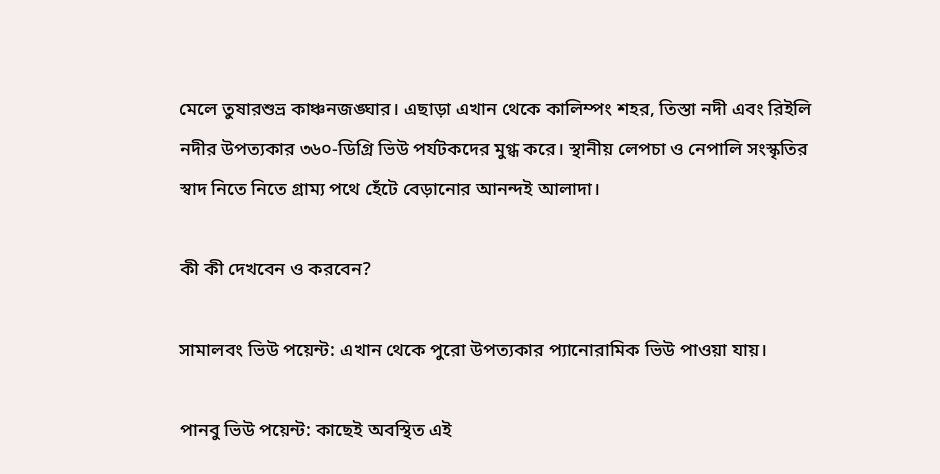মেলে তুষারশুভ্র কাঞ্চনজঙ্ঘার। এছাড়া এখান থেকে কালিম্পং শহর, তিস্তা নদী এবং রিইলি নদীর উপত্যকার ৩৬০-ডিগ্রি ভিউ পর্যটকদের মুগ্ধ করে। স্থানীয় লেপচা ও নেপালি সংস্কৃতির স্বাদ নিতে নিতে গ্রাম্য পথে হেঁটে বেড়ানোর আনন্দই আলাদা।

কী কী দেখবেন ও করবেন?

সামালবং ভিউ পয়েন্ট: এখান থেকে পুরো উপত্যকার প্যানোরামিক ভিউ পাওয়া যায়।

পানবু ভিউ পয়েন্ট: কাছেই অবস্থিত এই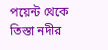পয়েন্ট থেকে তিস্তা নদীর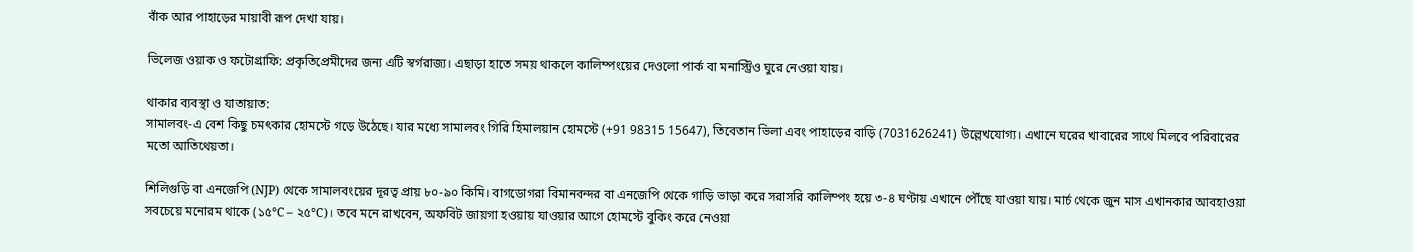বাঁক আর পাহাড়ের মায়াবী রূপ দেখা যায়।

ভিলেজ ওয়াক ও ফটোগ্রাফি: প্রকৃতিপ্রেমীদের জন্য এটি স্বর্গরাজ্য। এছাড়া হাতে সময় থাকলে কালিম্পংয়ের দেওলো পার্ক বা মনাস্ট্রিও ঘুরে নেওয়া যায়।

থাকার ব্যবস্থা ও যাতায়াত:
সামালবং-এ বেশ কিছু চমৎকার হোমস্টে গড়ে উঠেছে। যার মধ্যে সামালবং গিরি হিমালয়ান হোমস্টে (+91 98315 15647), তিবেতান ভিলা এবং পাহাড়ের বাড়ি (7031626241) উল্লেখযোগ্য। এখানে ঘরের খাবারের সাথে মিলবে পরিবারের মতো আতিথেয়তা।

শিলিগুড়ি বা এনজেপি (NJP) থেকে সামালবংয়ের দূরত্ব প্রায় ৮০-৯০ কিমি। বাগডোগরা বিমানবন্দর বা এনজেপি থেকে গাড়ি ভাড়া করে সরাসরি কালিম্পং হয়ে ৩-৪ ঘণ্টায় এখানে পৌঁছে যাওয়া যায়। মার্চ থেকে জুন মাস এখানকার আবহাওয়া সবচেয়ে মনোরম থাকে (১৫°C – ২৫°C)। তবে মনে রাখবেন, অফবিট জায়গা হওয়ায় যাওয়ার আগে হোমস্টে বুকিং করে নেওয়া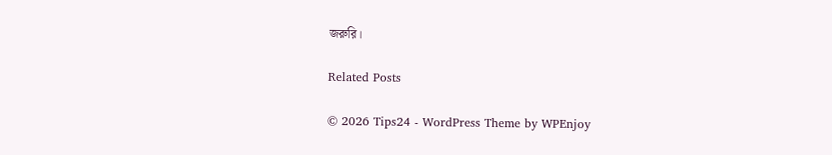জরুরি।

Related Posts

© 2026 Tips24 - WordPress Theme by WPEnjoy